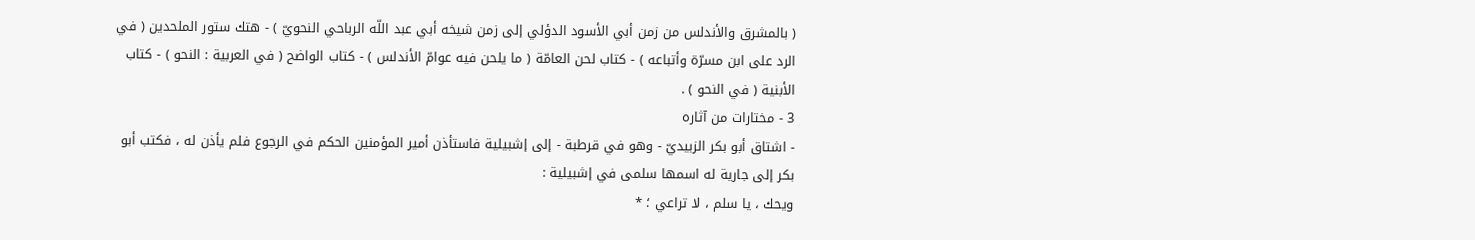( بالمشرق والأندلس من زمن أبي الأسود الدؤلي إلى زمن شيخه أبي عبد اللّه الرباحي النحويّ ) - هتك ستور الملحدين ( في الرد على ابن مسرّة وأتباعه ) - كتاب لحن العامّة ( ما يلحن فيه عوامّ الأندلس ) - كتاب الواضح ( في العربية : النحو ) - كتاب الأبنية ( في النحو ) .
3 - مختارات من آثاره
- اشتاق أبو بكر الزبيديّ - وهو في قرطبة - إلى إشبيلية فاستأذن أمير المؤمنين الحكم في الرجوع فلم يأذن له ، فكتب أبو بكر إلى جارية له اسمها سلمى في إشبيلية :
ويحك ، يا سلم ، لا تراعي ؛ *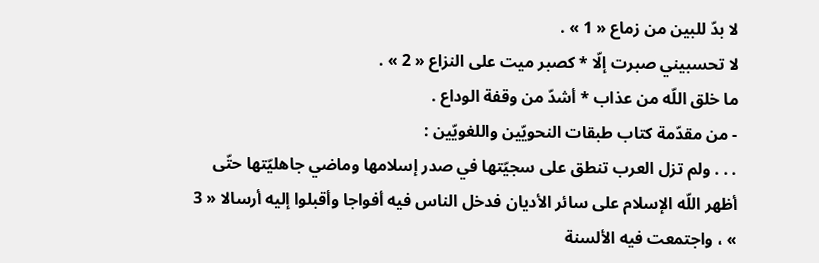لا بدّ للبين من زماع « 1 » .
لا تحسبيني صبرت إلّا * كصبر ميت على النزاع « 2 » .
ما خلق اللّه من عذاب * أشدّ من وقفة الوداع .
- من مقدّمة كتاب طبقات النحويّين واللغويّين :
. . . ولم تزل العرب تنطق على سجيّتها في صدر إسلامها وماضي جاهليّتها حتّى أظهر اللّه الإسلام على سائر الأديان فدخل الناس فيه أفواجا وأقبلوا إليه أرسالا « 3 » ، واجتمعت فيه الألسنة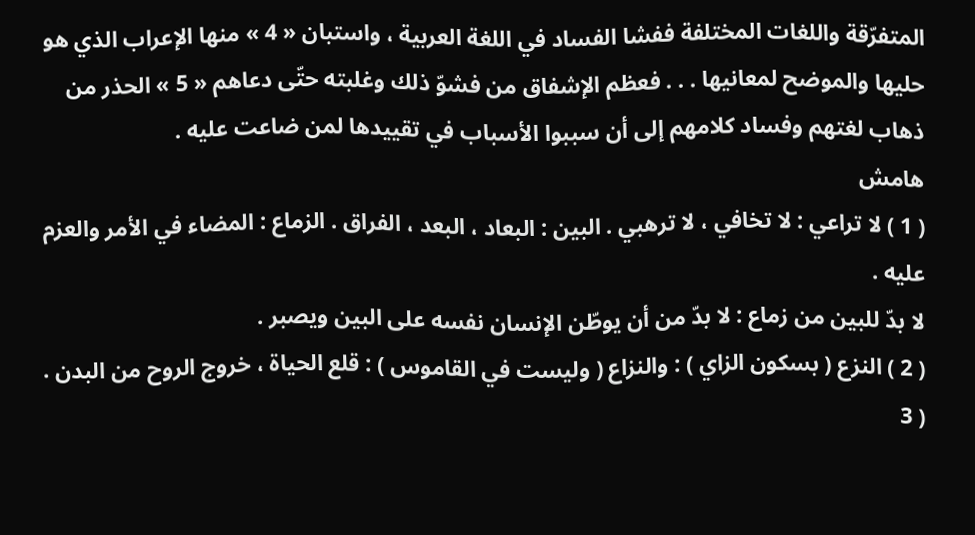المتفرّقة واللغات المختلفة ففشا الفساد في اللغة العربية ، واستبان « 4 » منها الإعراب الذي هو حليها والموضح لمعانيها . . . فعظم الإشفاق من فشوّ ذلك وغلبته حتّى دعاهم « 5 » الحذر من ذهاب لغتهم وفساد كلامهم إلى أن سببوا الأسباب في تقييدها لمن ضاعت عليه .
هامش
( 1 ) لا تراعي : لا تخافي ، لا ترهبي . البين : البعاد ، البعد ، الفراق . الزماع : المضاء في الأمر والعزم عليه .
لا بدّ للبين من زماع : لا بدّ من أن يوطّن الإنسان نفسه على البين ويصبر .
( 2 ) النزع ( بسكون الزاي ) : والنزاع ( وليست في القاموس ) : قلع الحياة ، خروج الروح من البدن .
( 3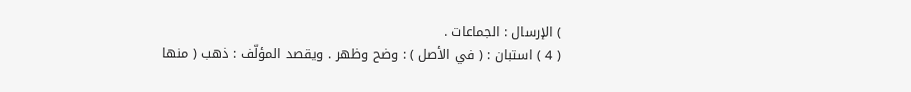) الإرسال : الجماعات .
( 4 ) استبان : ( في الأصل ) : وضح وظهر . ويقصد المؤلّف : ذهب ( منها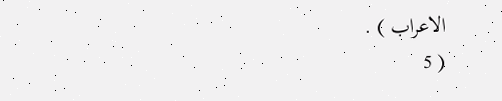الاعراب ) .
( 5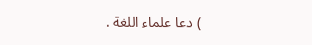) دعا علماء اللغة .